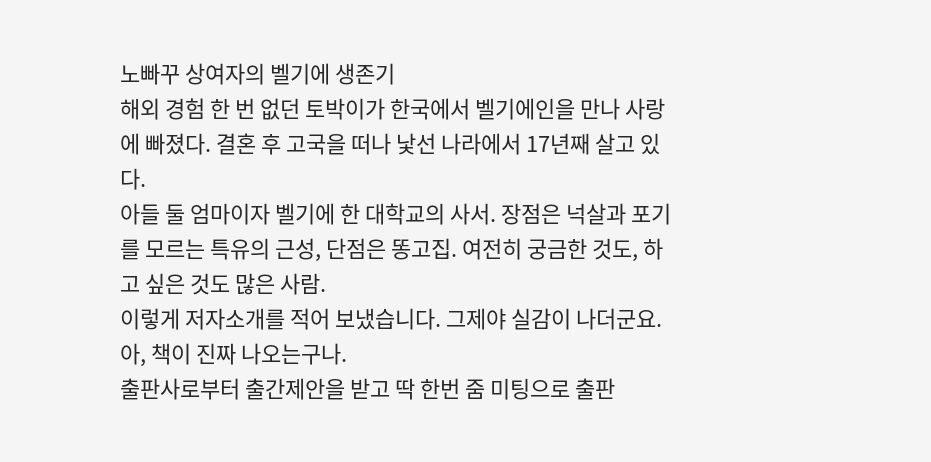노빠꾸 상여자의 벨기에 생존기
해외 경험 한 번 없던 토박이가 한국에서 벨기에인을 만나 사랑에 빠졌다. 결혼 후 고국을 떠나 낯선 나라에서 17년째 살고 있다.
아들 둘 엄마이자 벨기에 한 대학교의 사서. 장점은 넉살과 포기를 모르는 특유의 근성, 단점은 똥고집. 여전히 궁금한 것도, 하고 싶은 것도 많은 사람.
이렇게 저자소개를 적어 보냈습니다. 그제야 실감이 나더군요.
아, 책이 진짜 나오는구나.
출판사로부터 출간제안을 받고 딱 한번 줌 미팅으로 출판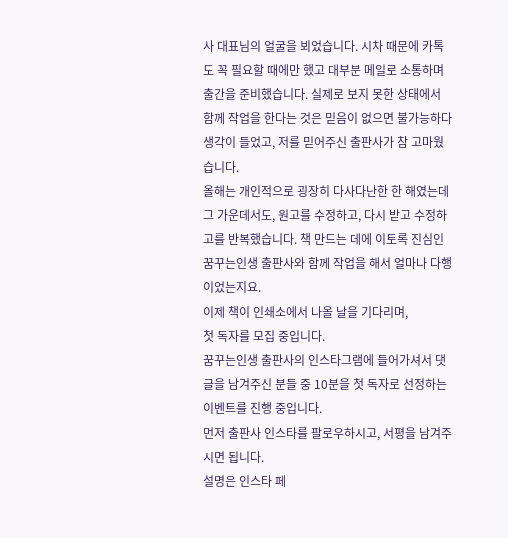사 대표님의 얼굴을 뵈었습니다. 시차 때문에 카톡도 꼭 필요할 때에만 했고 대부분 메일로 소통하며 출간을 준비했습니다. 실제로 보지 못한 상태에서 함께 작업을 한다는 것은 믿음이 없으면 불가능하다 생각이 들었고, 저를 믿어주신 출판사가 참 고마웠습니다.
올해는 개인적으로 굉장히 다사다난한 한 해였는데 그 가운데서도, 원고를 수정하고, 다시 받고 수정하고를 반복했습니다. 책 만드는 데에 이토록 진심인 꿈꾸는인생 출판사와 함께 작업을 해서 얼마나 다행이었는지요.
이제 책이 인쇄소에서 나올 날을 기다리며,
첫 독자를 모집 중입니다.
꿈꾸는인생 출판사의 인스타그램에 들어가셔서 댓글을 남겨주신 분들 중 10분을 첫 독자로 선정하는 이벤트를 진행 중입니다.
먼저 출판사 인스타를 팔로우하시고, 서평을 남겨주시면 됩니다.
설명은 인스타 페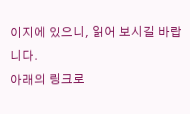이지에 있으니, 읽어 보시길 바랍니다.
아래의 링크로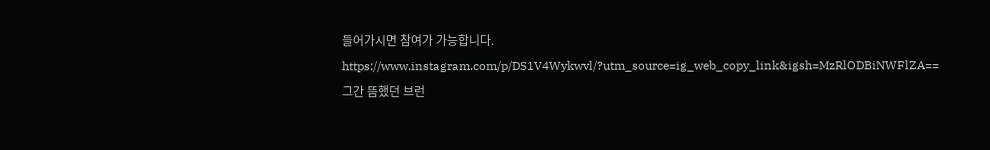들어가시면 참여가 가능합니다.
https://www.instagram.com/p/DS1V4Wykwvl/?utm_source=ig_web_copy_link&igsh=MzRlODBiNWFlZA==
그간 뜸했던 브런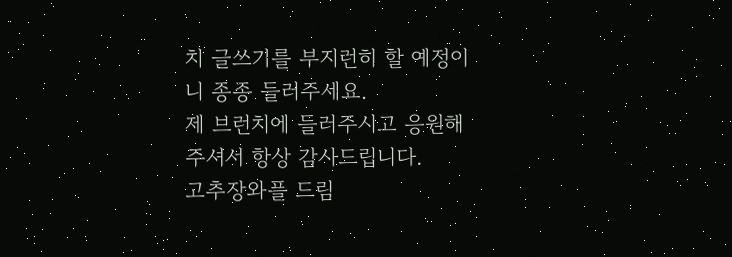치 글쓰기를 부지런히 할 예정이니 종종 들러주세요.
제 브런치에 들러주시고 응원해 주셔서 항상 감사드립니다.
고추장와플 드림